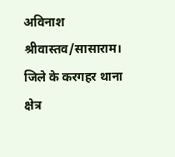अविनाश श्रीवास्तव/सासाराम। जिले के करगहर थाना क्षेत्र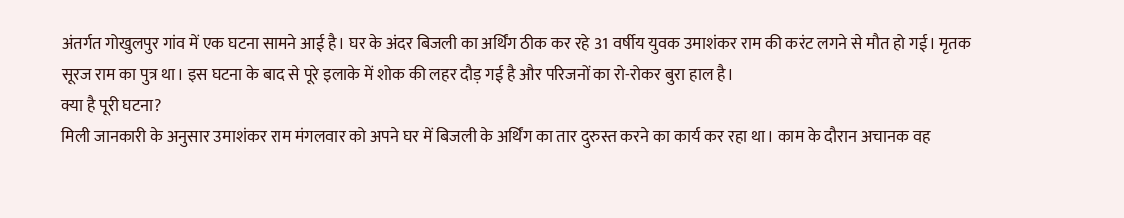अंतर्गत गोखुलपुर गांव में एक घटना सामने आई है। घर के अंदर बिजली का अर्थिंग ठीक कर रहे 31 वर्षीय युवक उमाशंकर राम की करंट लगने से मौत हो गई। मृतक सूरज राम का पुत्र था। इस घटना के बाद से पूरे इलाके में शोक की लहर दौड़ गई है और परिजनों का रो-रोकर बुरा हाल है।
क्या है पूरी घटना?
मिली जानकारी के अनुसार उमाशंकर राम मंगलवार को अपने घर में बिजली के अर्थिंग का तार दुरुस्त करने का कार्य कर रहा था। काम के दौरान अचानक वह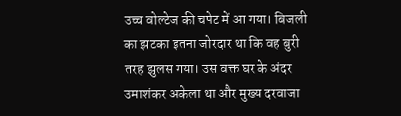उच्च वोल्टेज की चपेट में आ गया। बिजली का झटका इतना जोरदार था कि वह बुरी तरह झुलस गया। उस वक्त घर के अंदर उमाशंकर अकेला था और मुख्य दरवाजा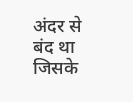अंदर से बंद था जिसके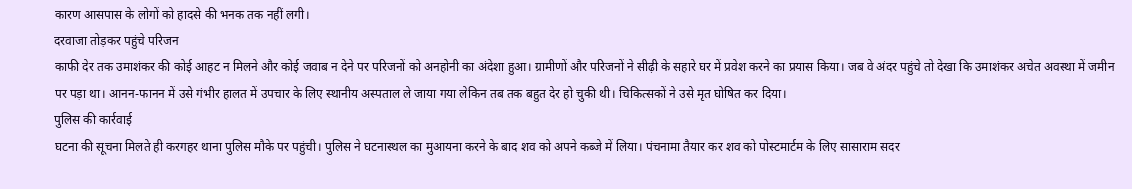कारण आसपास के लोगों को हादसे की भनक तक नहीं लगी।
दरवाजा तोड़कर पहुंचे परिजन
काफी देर तक उमाशंकर की कोई आहट न मिलने और कोई जवाब न देने पर परिजनों को अनहोनी का अंदेशा हुआ। ग्रामीणों और परिजनों ने सीढ़ी के सहारे घर में प्रवेश करने का प्रयास किया। जब वे अंदर पहुंचे तो देखा कि उमाशंकर अचेत अवस्था में जमीन पर पड़ा था। आनन-फानन में उसे गंभीर हालत में उपचार के लिए स्थानीय अस्पताल ले जाया गया लेकिन तब तक बहुत देर हो चुकी थी। चिकित्सकों ने उसे मृत घोषित कर दिया।
पुलिस की कार्रवाई
घटना की सूचना मिलते ही करगहर थाना पुलिस मौके पर पहुंची। पुलिस ने घटनास्थल का मुआयना करने के बाद शव को अपने कब्जे में लिया। पंचनामा तैयार कर शव को पोस्टमार्टम के लिए सासाराम सदर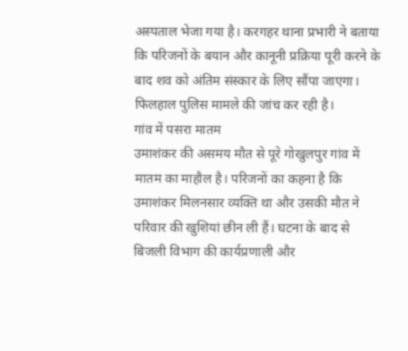अस्पताल भेजा गया है। करगहर थाना प्रभारी ने बताया कि परिजनों के बयान और कानूनी प्रक्रिया पूरी करने के बाद शव को अंतिम संस्कार के लिए सौंपा जाएगा। फिलहाल पुलिस मामले की जांच कर रही है।
गांव में पसरा मातम
उमाशंकर की असमय मौत से पूरे गोखुलपुर गांव में मातम का माहौल है। परिजनों का कहना है कि उमाशंकर मिलनसार व्यक्ति था और उसकी मौत ने परिवार की खुशियां छीन ली हैं। घटना के बाद से बिजली विभाग की कार्यप्रणाली और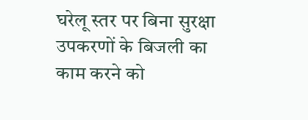घरेलू स्तर पर बिना सुरक्षा उपकरणों के बिजली का काम करने को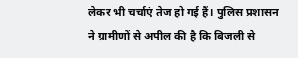लेकर भी चर्चाएं तेज हो गई हैं। पुलिस प्रशासन ने ग्रामीणों से अपील की है कि बिजली से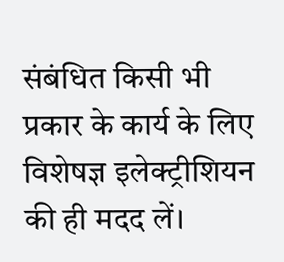संबंधित किसी भी प्रकार के कार्य के लिए विशेषज्ञ इलेक्ट्रीशियन की ही मदद लें।